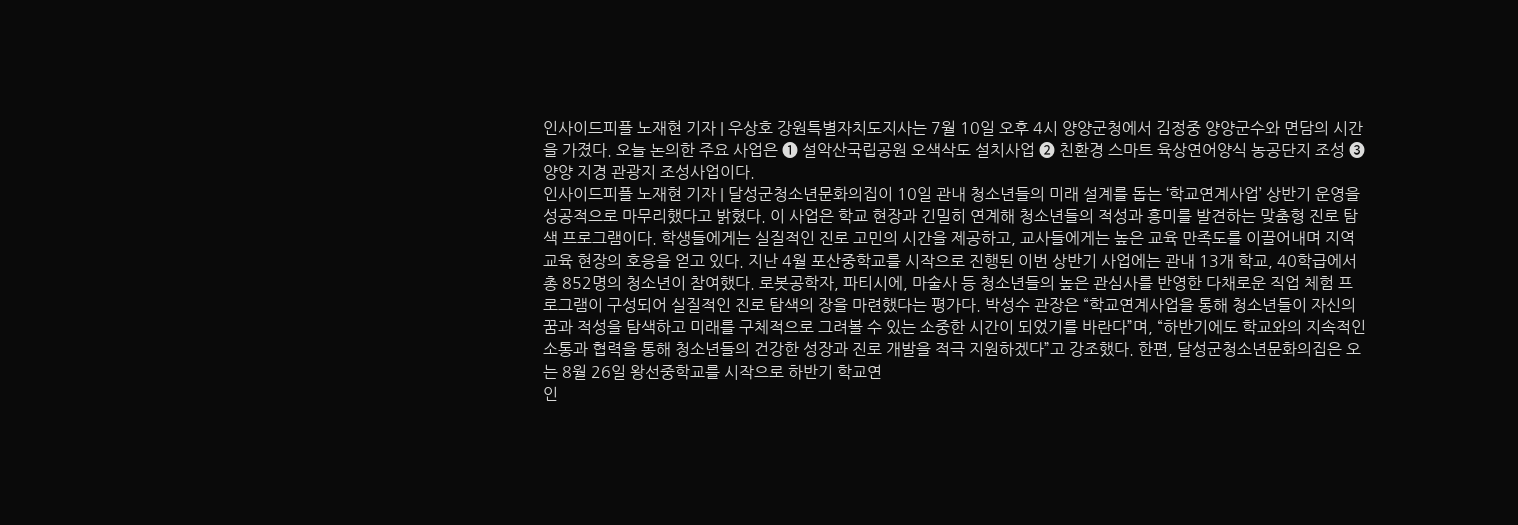인사이드피플 노재현 기자 | 우상호 강원특별자치도지사는 7월 10일 오후 4시 양양군청에서 김정중 양양군수와 면담의 시간을 가졌다. 오늘 논의한 주요 사업은 ➊ 설악산국립공원 오색삭도 설치사업 ➋ 친환경 스마트 육상연어양식 농공단지 조성 ➌ 양양 지경 관광지 조성사업이다.
인사이드피플 노재현 기자 | 달성군청소년문화의집이 10일 관내 청소년들의 미래 설계를 돕는 ‘학교연계사업’ 상반기 운영을 성공적으로 마무리했다고 밝혔다. 이 사업은 학교 현장과 긴밀히 연계해 청소년들의 적성과 흥미를 발견하는 맞춤형 진로 탐색 프로그램이다. 학생들에게는 실질적인 진로 고민의 시간을 제공하고, 교사들에게는 높은 교육 만족도를 이끌어내며 지역 교육 현장의 호응을 얻고 있다. 지난 4월 포산중학교를 시작으로 진행된 이번 상반기 사업에는 관내 13개 학교, 40학급에서 총 852명의 청소년이 참여했다. 로봇공학자, 파티시에, 마술사 등 청소년들의 높은 관심사를 반영한 다채로운 직업 체험 프로그램이 구성되어 실질적인 진로 탐색의 장을 마련했다는 평가다. 박성수 관장은 “학교연계사업을 통해 청소년들이 자신의 꿈과 적성을 탐색하고 미래를 구체적으로 그려볼 수 있는 소중한 시간이 되었기를 바란다”며, “하반기에도 학교와의 지속적인 소통과 협력을 통해 청소년들의 건강한 성장과 진로 개발을 적극 지원하겠다”고 강조했다. 한편, 달성군청소년문화의집은 오는 8월 26일 왕선중학교를 시작으로 하반기 학교연
인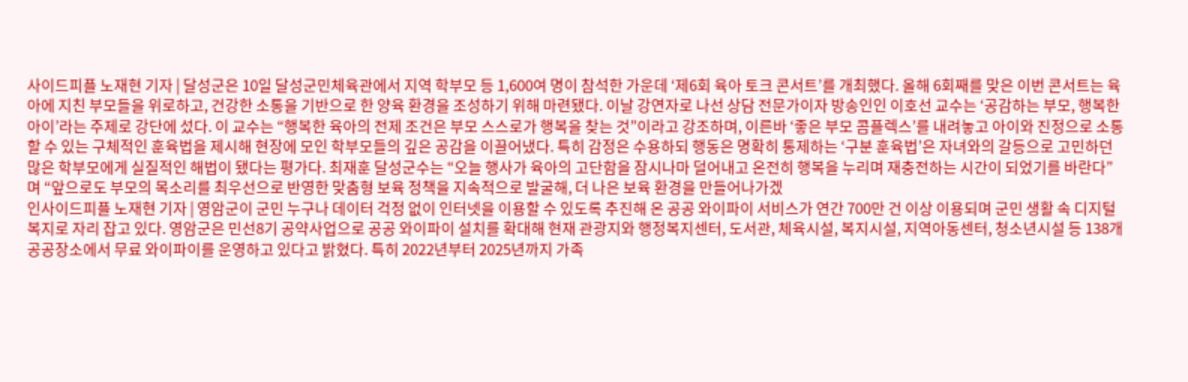사이드피플 노재현 기자 | 달성군은 10일 달성군민체육관에서 지역 학부모 등 1,600여 명이 참석한 가운데 ‘제6회 육아 토크 콘서트’를 개최했다. 올해 6회째를 맞은 이번 콘서트는 육아에 지친 부모들을 위로하고, 건강한 소통을 기반으로 한 양육 환경을 조성하기 위해 마련됐다. 이날 강연자로 나선 상담 전문가이자 방송인인 이호선 교수는 ‘공감하는 부모, 행복한 아이’라는 주제로 강단에 섰다. 이 교수는 “행복한 육아의 전제 조건은 부모 스스로가 행복을 찾는 것”이라고 강조하며, 이른바 ‘좋은 부모 콤플렉스’를 내려놓고 아이와 진정으로 소통할 수 있는 구체적인 훈육법을 제시해 현장에 모인 학부모들의 깊은 공감을 이끌어냈다. 특히 감정은 수용하되 행동은 명확히 통제하는 ‘구분 훈육법’은 자녀와의 갈등으로 고민하던 많은 학부모에게 실질적인 해법이 됐다는 평가다. 최재훈 달성군수는 “오늘 행사가 육아의 고단함을 잠시나마 덜어내고 온전히 행복을 누리며 재충전하는 시간이 되었기를 바란다”며 “앞으로도 부모의 목소리를 최우선으로 반영한 맞춤형 보육 정책을 지속적으로 발굴해, 더 나은 보육 환경을 만들어나가겠
인사이드피플 노재현 기자 | 영암군이 군민 누구나 데이터 걱정 없이 인터넷을 이용할 수 있도록 추진해 온 공공 와이파이 서비스가 연간 700만 건 이상 이용되며 군민 생활 속 디지털 복지로 자리 잡고 있다. 영암군은 민선8기 공약사업으로 공공 와이파이 설치를 확대해 현재 관광지와 행정복지센터, 도서관, 체육시설, 복지시설, 지역아동센터, 청소년시설 등 138개 공공장소에서 무료 와이파이를 운영하고 있다고 밝혔다. 특히 2022년부터 2025년까지 가족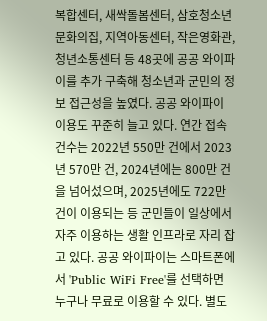복합센터, 새싹돌봄센터, 삼호청소년문화의집, 지역아동센터, 작은영화관, 청년소통센터 등 48곳에 공공 와이파이를 추가 구축해 청소년과 군민의 정보 접근성을 높였다. 공공 와이파이 이용도 꾸준히 늘고 있다. 연간 접속 건수는 2022년 550만 건에서 2023년 570만 건, 2024년에는 800만 건을 넘어섰으며, 2025년에도 722만 건이 이용되는 등 군민들이 일상에서 자주 이용하는 생활 인프라로 자리 잡고 있다. 공공 와이파이는 스마트폰에서 'Public WiFi Free'를 선택하면 누구나 무료로 이용할 수 있다. 별도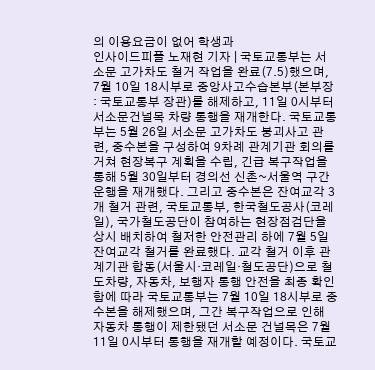의 이용요금이 없어 학생과
인사이드피플 노재현 기자 | 국토교통부는 서소문 고가차도 철거 작업을 완료(7.5)했으며, 7월 10일 18시부로 중앙사고수습본부(본부장 : 국토교통부 장관)를 해제하고, 11일 0시부터 서소문건널목 차량 통행을 재개한다. 국토교통부는 5월 26일 서소문 고가차도 붕괴사고 관련, 중수본을 구성하여 9차례 관계기관 회의를 거쳐 현장복구 계획을 수립, 긴급 복구작업을 통해 5월 30일부터 경의선 신촌~서울역 구간 운행을 재개했다. 그리고 중수본은 잔여교각 3개 철거 관련, 국토교통부, 한국철도공사(코레일), 국가철도공단이 참여하는 현장점검단을 상시 배치하여 철저한 안전관리 하에 7월 5일 잔여교각 철거를 완료했다. 교각 철거 이후 관계기관 합동(서울시·코레일·철도공단)으로 철도차량, 자동차, 보행자 통행 안전을 최종 확인함에 따라 국토교통부는 7월 10일 18시부로 중수본을 해제했으며, 그간 복구작업으로 인해 자동차 통행이 제한됐던 서소문 건널목은 7월 11일 0시부터 통행을 재개할 예정이다. 국토교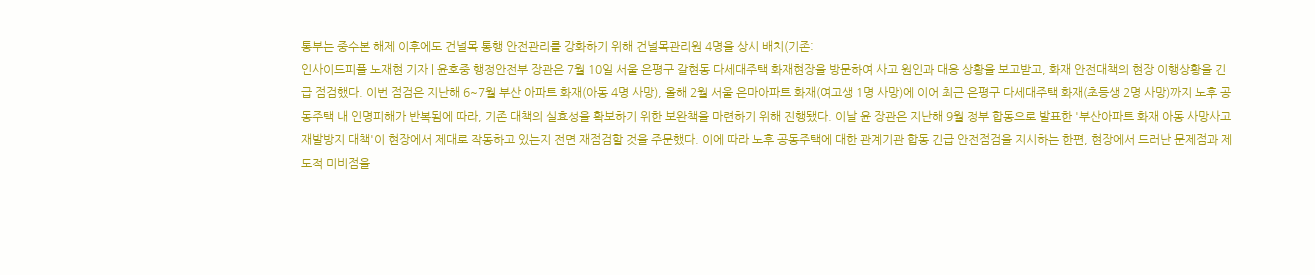통부는 중수본 해제 이후에도 건널목 통행 안전관리를 강화하기 위해 건널목관리원 4명을 상시 배치(기존:
인사이드피플 노재현 기자 | 윤호중 행정안전부 장관은 7월 10일 서울 은평구 갈현동 다세대주택 화재현장을 방문하여 사고 원인과 대응 상황을 보고받고, 화재 안전대책의 현장 이행상황을 긴급 점검했다. 이번 점검은 지난해 6~7월 부산 아파트 화재(아동 4명 사망), 올해 2월 서울 은마아파트 화재(여고생 1명 사망)에 이어 최근 은평구 다세대주택 화재(초등생 2명 사망)까지 노후 공동주택 내 인명피해가 반복됨에 따라, 기존 대책의 실효성을 확보하기 위한 보완책을 마련하기 위해 진행됐다. 이날 윤 장관은 지난해 9월 정부 합동으로 발표한 '부산아파트 화재 아동 사망사고 재발방지 대책'이 현장에서 제대로 작동하고 있는지 전면 재점검할 것을 주문했다. 이에 따라 노후 공동주택에 대한 관계기관 합동 긴급 안전점검을 지시하는 한편, 현장에서 드러난 문제점과 제도적 미비점을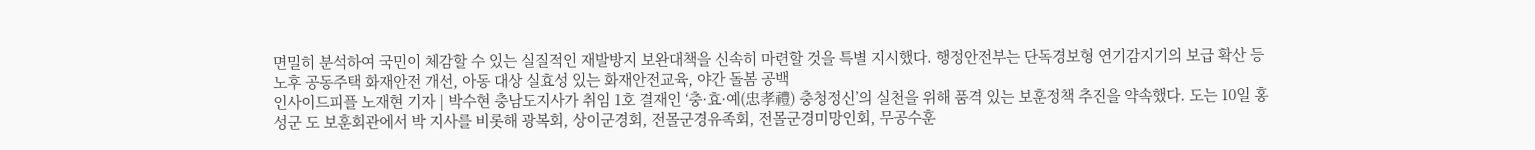면밀히 분석하여 국민이 체감할 수 있는 실질적인 재발방지 보완대책을 신속히 마련할 것을 특별 지시했다. 행정안전부는 단독경보형 연기감지기의 보급 확산 등 노후 공동주택 화재안전 개선, 아동 대상 실효성 있는 화재안전교육, 야간 돌봄 공백
인사이드피플 노재현 기자 | 박수현 충남도지사가 취임 1호 결재인 ‘충·효·예(忠孝禮) 충청정신’의 실천을 위해 품격 있는 보훈정책 추진을 약속했다. 도는 10일 홍성군 도 보훈회관에서 박 지사를 비롯해 광복회, 상이군경회, 전몰군경유족회, 전몰군경미망인회, 무공수훈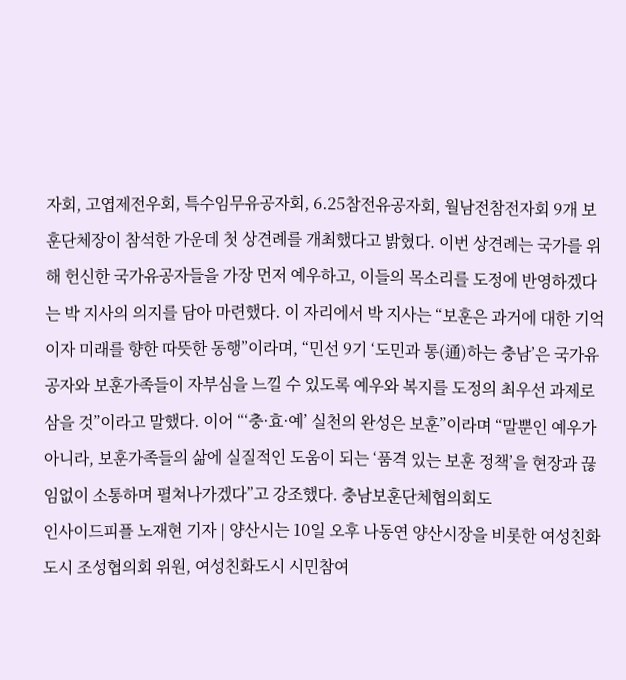자회, 고엽제전우회, 특수임무유공자회, 6.25참전유공자회, 월남전참전자회 9개 보훈단체장이 참석한 가운데 첫 상견례를 개최했다고 밝혔다. 이번 상견례는 국가를 위해 헌신한 국가유공자들을 가장 먼저 예우하고, 이들의 목소리를 도정에 반영하겠다는 박 지사의 의지를 담아 마련했다. 이 자리에서 박 지사는 “보훈은 과거에 대한 기억이자 미래를 향한 따뜻한 동행”이라며, “민선 9기 ‘도민과 통(通)하는 충남’은 국가유공자와 보훈가족들이 자부심을 느낄 수 있도록 예우와 복지를 도정의 최우선 과제로 삼을 것”이라고 말했다. 이어 “‘충·효·예’ 실천의 완성은 보훈”이라며 “말뿐인 예우가 아니라, 보훈가족들의 삶에 실질적인 도움이 되는 ‘품격 있는 보훈 정책’을 현장과 끊임없이 소통하며 펼쳐나가겠다”고 강조했다. 충남보훈단체협의회도
인사이드피플 노재현 기자 | 양산시는 10일 오후 나동연 양산시장을 비롯한 여성친화도시 조성협의회 위원, 여성친화도시 시민참여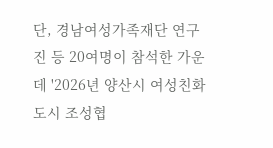단, 경남여성가족재단 연구진 등 20여명이 참석한 가운데 '2026년 양산시 여성친화도시 조성협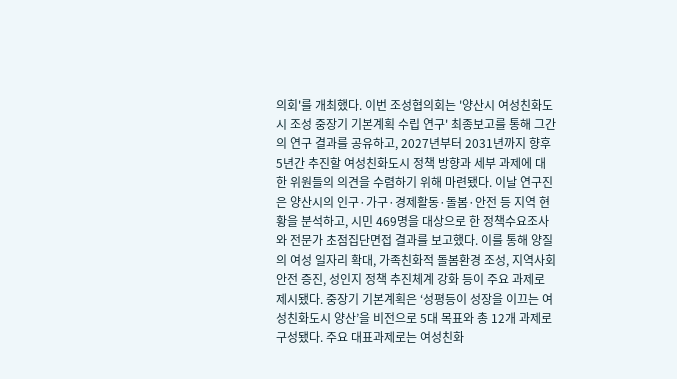의회'를 개최했다. 이번 조성협의회는 '양산시 여성친화도시 조성 중장기 기본계획 수립 연구' 최종보고를 통해 그간의 연구 결과를 공유하고, 2027년부터 2031년까지 향후 5년간 추진할 여성친화도시 정책 방향과 세부 과제에 대한 위원들의 의견을 수렴하기 위해 마련됐다. 이날 연구진은 양산시의 인구·가구·경제활동·돌봄·안전 등 지역 현황을 분석하고, 시민 469명을 대상으로 한 정책수요조사와 전문가 초점집단면접 결과를 보고했다. 이를 통해 양질의 여성 일자리 확대, 가족친화적 돌봄환경 조성, 지역사회 안전 증진, 성인지 정책 추진체계 강화 등이 주요 과제로 제시됐다. 중장기 기본계획은 ‘성평등이 성장을 이끄는 여성친화도시 양산’을 비전으로 5대 목표와 총 12개 과제로 구성됐다. 주요 대표과제로는 여성친화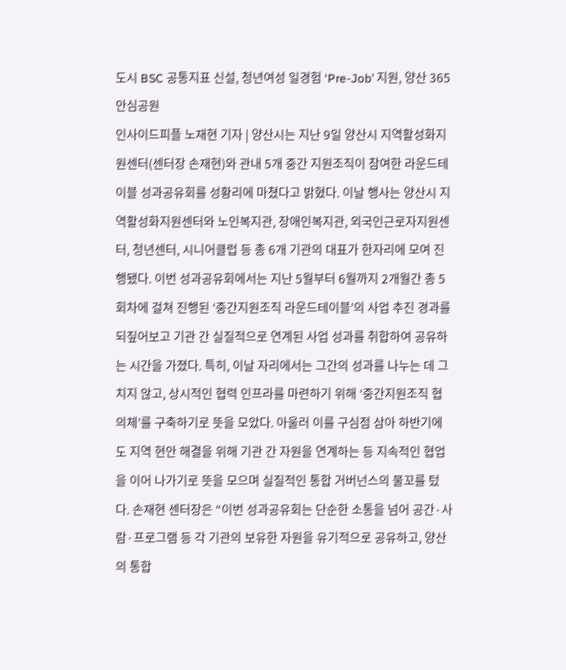도시 BSC 공통지표 신설, 청년여성 일경험 ‘Pre-Job’ 지원, 양산 365 안심공원
인사이드피플 노재현 기자 | 양산시는 지난 9일 양산시 지역활성화지원센터(센터장 손재현)와 관내 5개 중간 지원조직이 참여한 라운드테이블 성과공유회를 성황리에 마쳤다고 밝혔다. 이날 행사는 양산시 지역활성화지원센터와 노인복지관, 장애인복지관, 외국인근로자지원센터, 청년센터, 시니어클럽 등 총 6개 기관의 대표가 한자리에 모여 진행됐다. 이번 성과공유회에서는 지난 5월부터 6월까지 2개월간 총 5회차에 걸쳐 진행된 ‘중간지원조직 라운드테이블’의 사업 추진 경과를 되짚어보고 기관 간 실질적으로 연계된 사업 성과를 취합하여 공유하는 시간을 가졌다. 특히, 이날 자리에서는 그간의 성과를 나누는 데 그치지 않고, 상시적인 협력 인프라를 마련하기 위해 ‘중간지원조직 협의체’를 구축하기로 뜻을 모았다. 아울러 이를 구심점 삼아 하반기에도 지역 현안 해결을 위해 기관 간 자원을 연계하는 등 지속적인 협업을 이어 나가기로 뜻을 모으며 실질적인 통합 거버넌스의 물꼬를 텄다. 손재현 센터장은 “이번 성과공유회는 단순한 소통을 넘어 공간·사람·프로그램 등 각 기관의 보유한 자원을 유기적으로 공유하고, 양산의 통합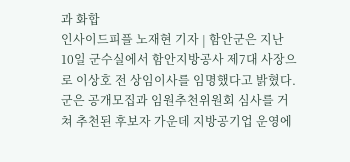과 화합
인사이드피플 노재현 기자 | 함안군은 지난 10일 군수실에서 함안지방공사 제7대 사장으로 이상호 전 상임이사를 임명했다고 밝혔다. 군은 공개모집과 임원추천위원회 심사를 거쳐 추천된 후보자 가운데 지방공기업 운영에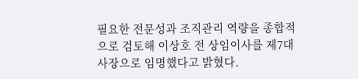필요한 전문성과 조직관리 역량을 종합적으로 검토해 이상호 전 상임이사를 제7대 사장으로 임명했다고 밝혔다.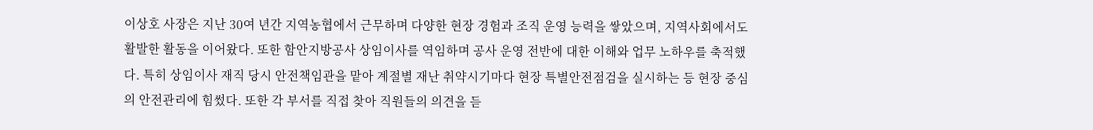이상호 사장은 지난 30여 년간 지역농협에서 근무하며 다양한 현장 경험과 조직 운영 능력을 쌓았으며, 지역사회에서도 활발한 활동을 이어왔다. 또한 함안지방공사 상임이사를 역임하며 공사 운영 전반에 대한 이해와 업무 노하우를 축적했다. 특히 상임이사 재직 당시 안전책임관을 맡아 계절별 재난 취약시기마다 현장 특별안전점검을 실시하는 등 현장 중심의 안전관리에 힘썼다. 또한 각 부서를 직접 찾아 직원들의 의견을 듣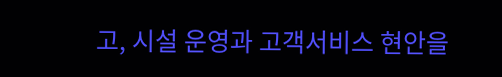고, 시설 운영과 고객서비스 현안을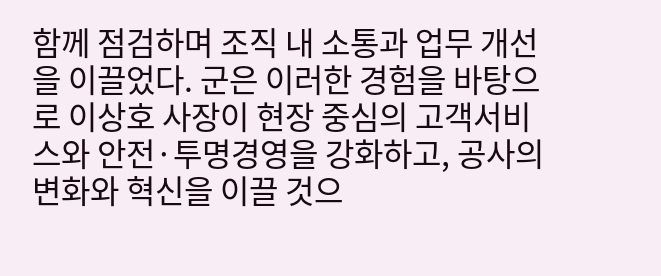함께 점검하며 조직 내 소통과 업무 개선을 이끌었다. 군은 이러한 경험을 바탕으로 이상호 사장이 현장 중심의 고객서비스와 안전·투명경영을 강화하고, 공사의 변화와 혁신을 이끌 것으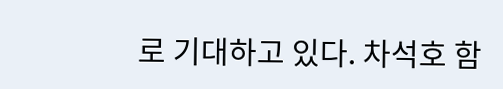로 기대하고 있다. 차석호 함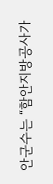안군수는 “함안지방공사가